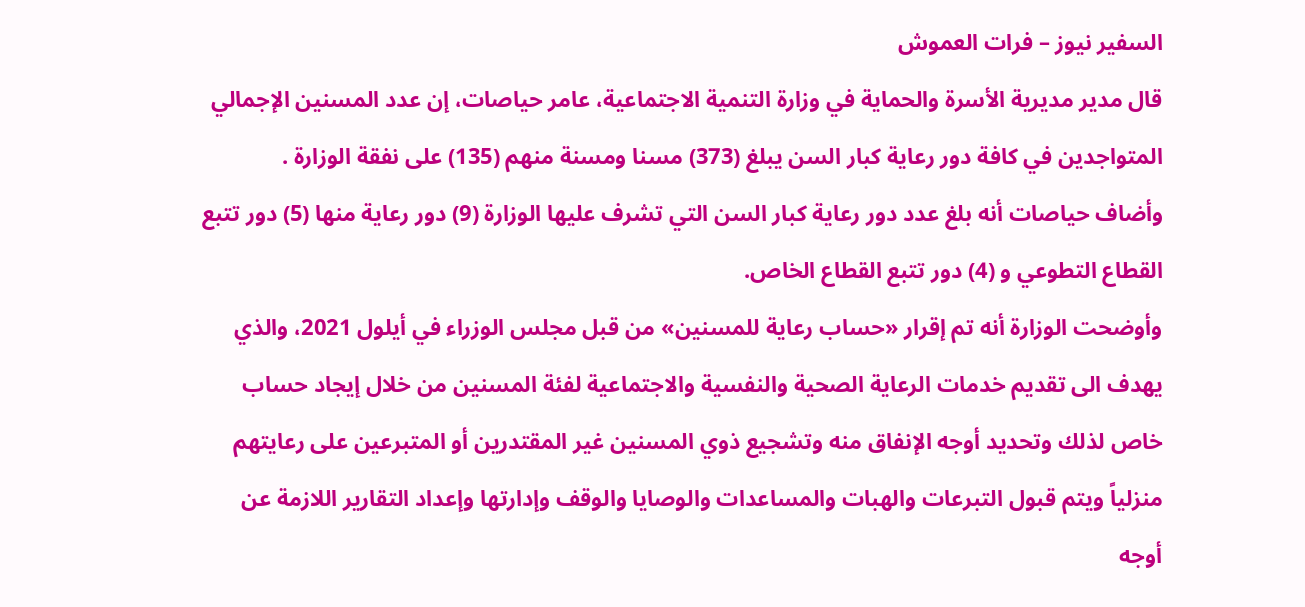السفير نيوز – فرات العموش
قال مدير مديرية الأسرة والحماية في وزارة التنمية الاجتماعية، عامر حياصات، إن عدد المسنين الإجمالي المتواجدين في كافة دور رعاية كبار السن يبلغ (373) مسنا ومسنة منهم (135) على نفقة الوزارة .
وأضاف حياصات أنه بلغ عدد دور رعاية كبار السن التي تشرف عليها الوزارة (9) دور رعاية منها (5) دور تتبع القطاع التطوعي و (4) دور تتبع القطاع الخاص.
وأوضحت الوزارة أنه تم إقرار «حساب رعاية للمسنين» من قبل مجلس الوزراء في أيلول 2021، والذي يهدف الى تقديم خدمات الرعاية الصحية والنفسية والاجتماعية لفئة المسنين من خلال إيجاد حساب خاص لذلك وتحديد أوجه الإنفاق منه وتشجيع ذوي المسنين غير المقتدرين أو المتبرعين على رعايتهم منزلياً ويتم قبول التبرعات والهبات والمساعدات والوصايا والوقف وإدارتها وإعداد التقارير اللازمة عن أوجه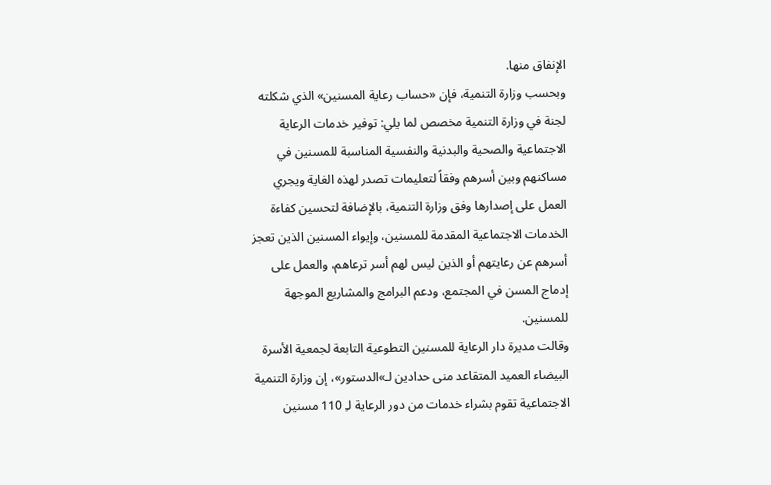الإنفاق منها.
وبحسب وزارة التنمية، فإن «حساب رعاية المسنين» الذي شكلته لجنة في وزارة التنمية مخصص لما يلي: توفير خدمات الرعاية الاجتماعية والصحية والبدنية والنفسية المناسبة للمسنين في مساكنهم وبين أسرهم وفقاً لتعليمات تصدر لهذه الغاية ويجري العمل على إصدارها وفق وزارة التنمية، بالإضافة لتحسين كفاءة الخدمات الاجتماعية المقدمة للمسنين، وإيواء المسنين الذين تعجز أسرهم عن رعايتهم أو الذين ليس لهم أسر ترعاهم، والعمل على إدماج المسن في المجتمع، ودعم البرامج والمشاريع الموجهة للمسنين.
وقالت مديرة دار الرعاية للمسنين التطوعية التابعة لجمعية الأسرة البيضاء العميد المتقاعد منى حدادين لـ»الدستور»، إن وزارة التنمية الاجتماعية تقوم بشراء خدمات من دور الرعاية لـِ 110 مسنين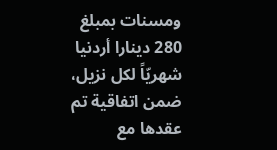ومسنات بمبلغ 280 دينارا أردنيا شهريّاً لكل نزيل، ضمن اتفاقية تم عقدها مع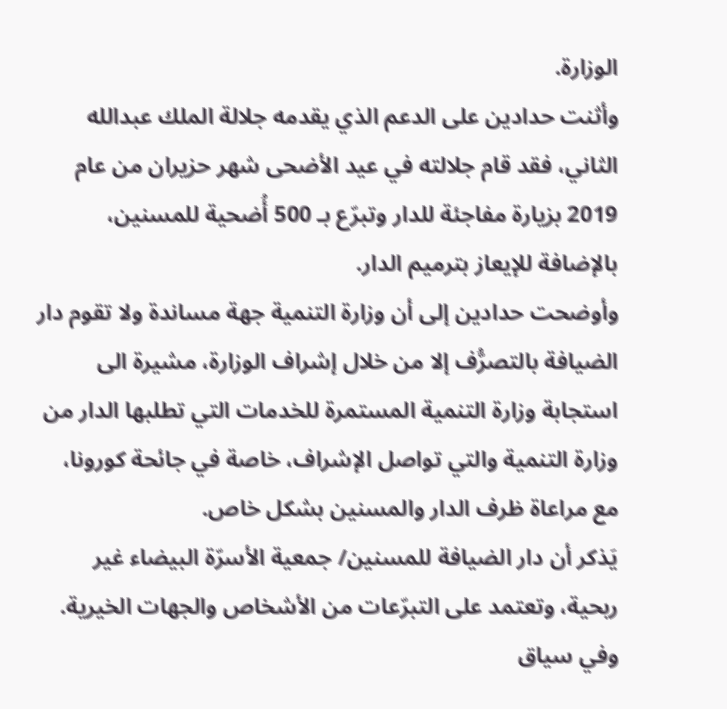الوزارة.
وأثنت حدادين على الدعم الذي يقدمه جلالة الملك عبدالله الثاني، فقد قام جلالته في عيد الأضحى شهر حزيران من عام 2019 بزيارة مفاجئة للدار وتبرّع بـ 500 أُضحية للمسنين، بالإضافة للإيعاز بترميم الدار.
وأوضحت حدادين إلى أن وزارة التنمية جهة مساندة ولا تقوم دار الضيافة بالتصرُّف إلا من خلال إشراف الوزارة، مشيرة الى استجابة وزارة التنمية المستمرة للخدمات التي تطلبها الدار من وزارة التنمية والتي تواصل الإشراف، خاصة في جائحة كورونا، مع مراعاة ظرف الدار والمسنين بشكل خاص.
يَذكر أن دار الضيافة للمسنين/ جمعية الأسرّة البيضاء غير ربحية، وتعتمد على التبرّعات من الأشخاص والجهات الخيرية.
وفي سياق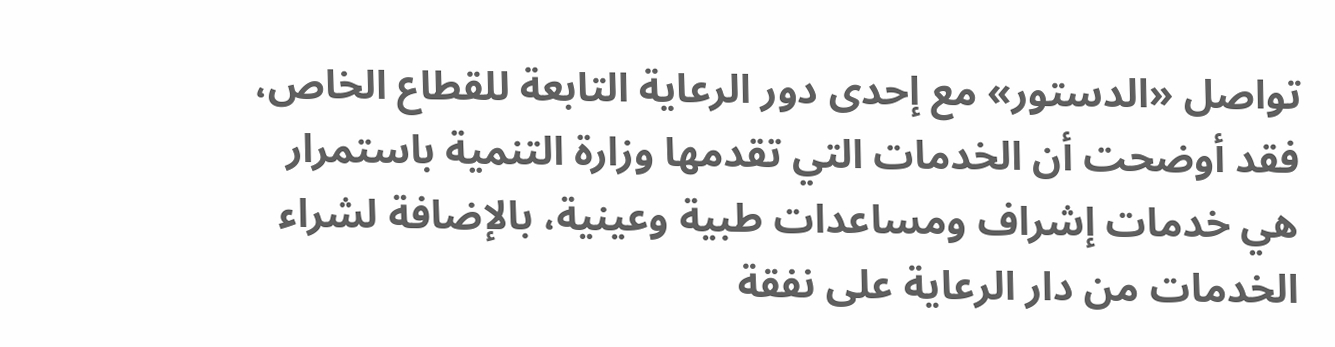تواصل «الدستور» مع إحدى دور الرعاية التابعة للقطاع الخاص، فقد أوضحت أن الخدمات التي تقدمها وزارة التنمية باستمرار هي خدمات إشراف ومساعدات طبية وعينية، بالإضافة لشراء الخدمات من دار الرعاية على نفقة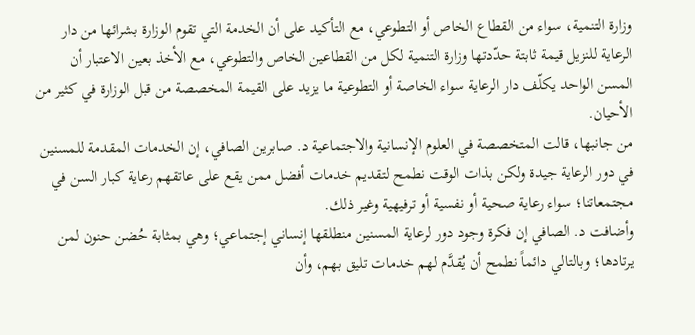وزارة التنمية، سواء من القطاع الخاص أو التطوعي، مع التأكيد على أن الخدمة التي تقوم الوزارة بشرائها من دار الرعاية للنزيل قيمة ثابتة حدّدتها وزارة التنمية لكل من القطاعين الخاص والتطوعي، مع الأخذ بعين الاعتبار أن المسن الواحد يكلّف دار الرعاية سواء الخاصة أو التطوعية ما يزيد على القيمة المخصصة من قبل الوزارة في كثير من الأحيان.
من جانبها، قالت المتخصصة في العلوم الإنسانية والاجتماعية د. صابرين الصافي، إن الخدمات المقدمة للمسنين في دور الرعاية جيدة ولكن بذات الوقت نطمح لتقديم خدمات أفضل ممن يقع على عاتقهم رعاية كبار السن في مجتمعاتنا؛ سواء رعاية صحية أو نفسية أو ترفيهية وغير ذلك.
وأضافت د. الصافي إن فكرة وجود دور لرعاية المسنين منطلقها إنساني إجتماعي؛ وهي بمثابة حُضن حنون لمن يرتادها؛ وبالتالي دائماً نطمح أن يُقدَّم لهم خدمات تليق بهم، وأن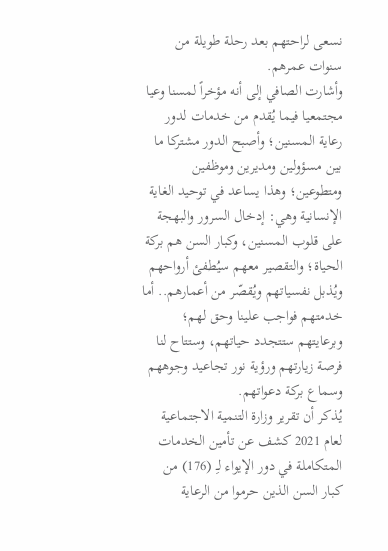نسعى لراحتهم بعد رحلة طويلة من سنوات عمرهم.
وأشارت الصافي إلى أنه مؤخراً لمسنا وعيا مجتمعيا فيما يُقدم من خدمات لدور رعاية المسنين؛ وأصبح الدور مشتركا ما بين مسؤولين ومديرين وموظفين ومتطوعين؛ وهذا يساعد في توحيد الغاية الإنسانية وهي: إدخال السرور والبهجة على قلوب المسنين، وكبار السن هم بركة الحياة؛ والتقصير معهم سيُطفئ أرواحهم ويُذبل نفسياتهم ويُقصّر من أعمارهم.. أما خدمتهم فواجب علينا وحق لهم؛ وبرعايتهم ستتجدد حياتهم، وستتاح لنا فرصة زيارتهم ورؤية نور تجاعيد وجوههم وسماع بركة دعواتهم.
يُذكر أن تقرير وزارة التنمية الاجتماعية لعام 2021 كشف عن تأمين الخدمات المتكاملة في دور الإيواء لـِ (176) من كبار السن الذين حرموا من الرعاية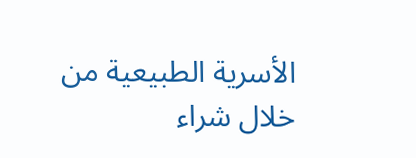الأسرية الطبيعية من خلال شراء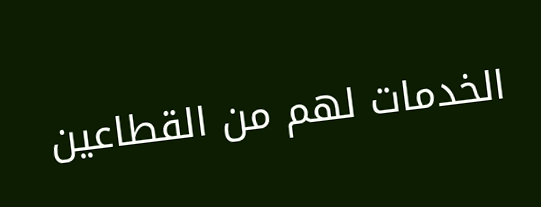الخدمات لهم من القطاعين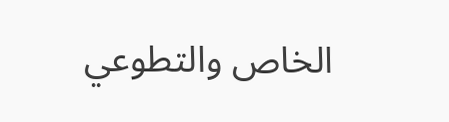الخاص والتطوعي